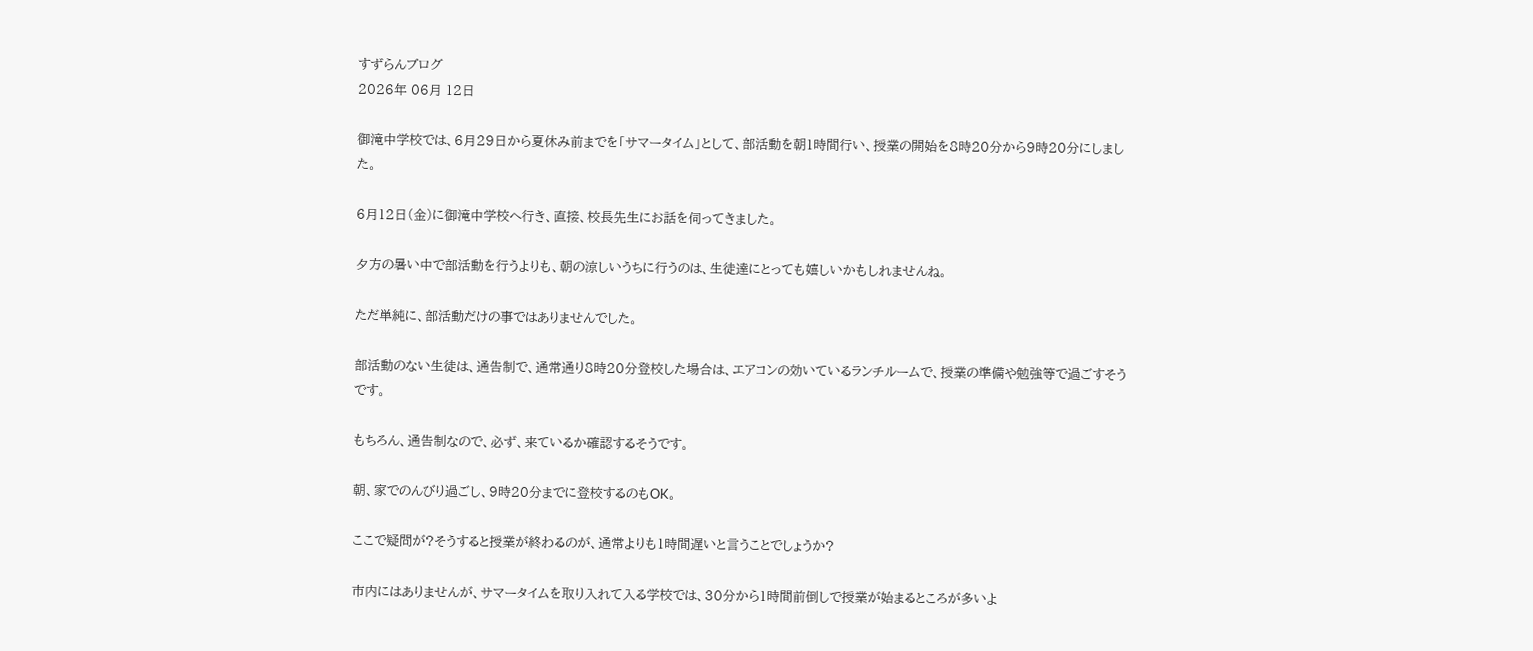すずらんブログ
2026年 06月 12日

御滝中学校では、6月29日から夏休み前までを「サマータイム」として、部活動を朝1時間行い、授業の開始を8時20分から9時20分にしました。

6月12日(金)に御滝中学校へ行き、直接、校長先生にお話を伺ってきました。

夕方の暑い中で部活動を行うよりも、朝の涼しいうちに行うのは、生徒達にとっても嬉しいかもしれませんね。

ただ単純に、部活動だけの事ではありませんでした。

部活動のない生徒は、通告制で、通常通り8時20分登校した場合は、エアコンの効いているランチルームで、授業の準備や勉強等で過ごすそうです。

もちろん、通告制なので、必ず、来ているか確認するそうです。

朝、家でのんびり過ごし、9時20分までに登校するのもOK。

ここで疑問が?そうすると授業が終わるのが、通常よりも1時間遅いと言うことでしょうか?

市内にはありませんが、サマータイムを取り入れて入る学校では、30分から1時間前倒しで授業が始まるところが多いよ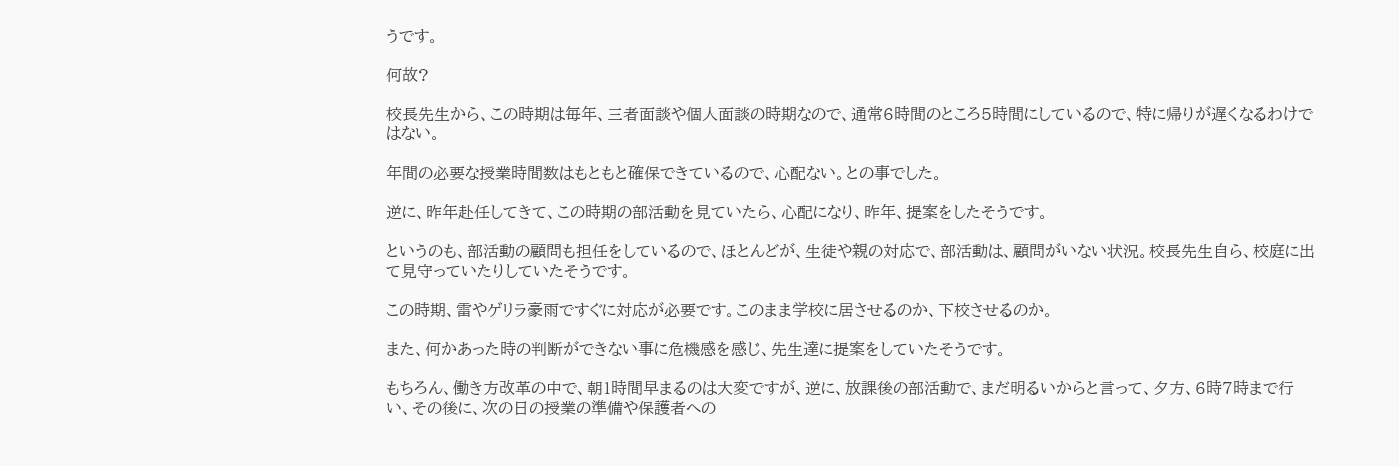うです。

何故?

校長先生から、この時期は毎年、三者面談や個人面談の時期なので、通常6時間のところ5時間にしているので、特に帰りが遅くなるわけではない。

年間の必要な授業時間数はもともと確保できているので、心配ない。との事でした。

逆に、昨年赴任してきて、この時期の部活動を見ていたら、心配になり、昨年、提案をしたそうです。

というのも、部活動の顧問も担任をしているので、ほとんどが、生徒や親の対応で、部活動は、顧問がいない状況。校長先生自ら、校庭に出て見守っていたりしていたそうです。

この時期、雷やゲリラ豪雨ですぐに対応が必要です。このまま学校に居させるのか、下校させるのか。

また、何かあった時の判断ができない事に危機感を感じ、先生達に提案をしていたそうです。

もちろん、働き方改革の中で、朝1時間早まるのは大変ですが、逆に、放課後の部活動で、まだ明るいからと言って、夕方、6時7時まで行い、その後に、次の日の授業の準備や保護者への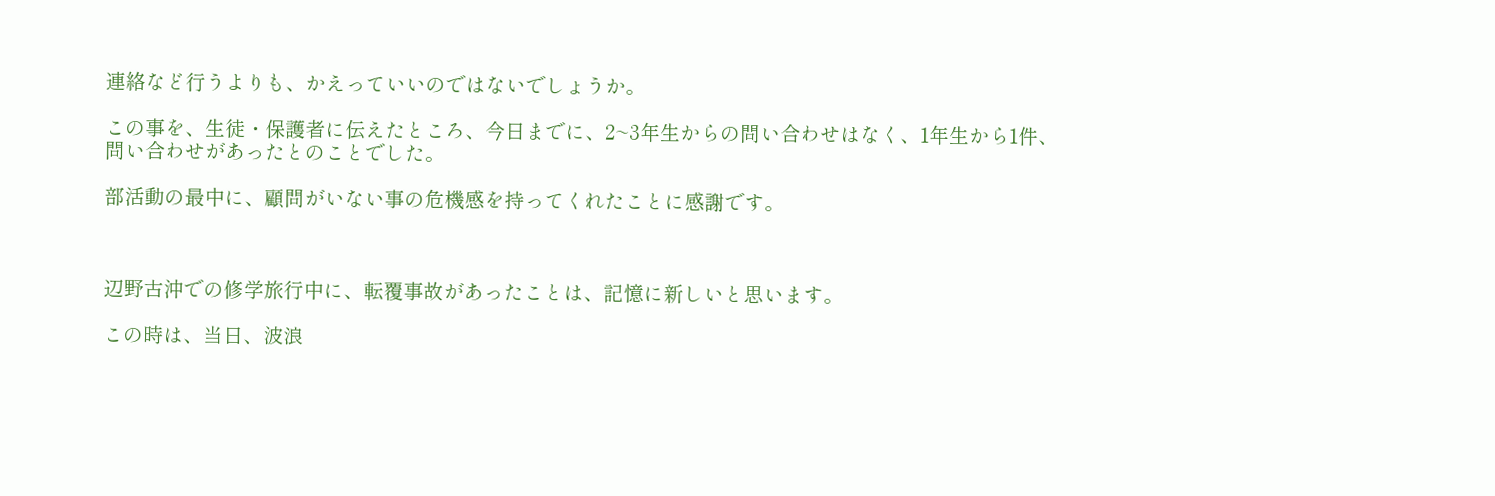連絡など行うよりも、かえっていいのではないでしょうか。

この事を、生徒・保護者に伝えたところ、今日までに、2~3年生からの問い合わせはなく、1年生から1件、問い合わせがあったとのことでした。

部活動の最中に、顧問がいない事の危機感を持ってくれたことに感謝です。



辺野古沖での修学旅行中に、転覆事故があったことは、記憶に新しいと思います。

この時は、当日、波浪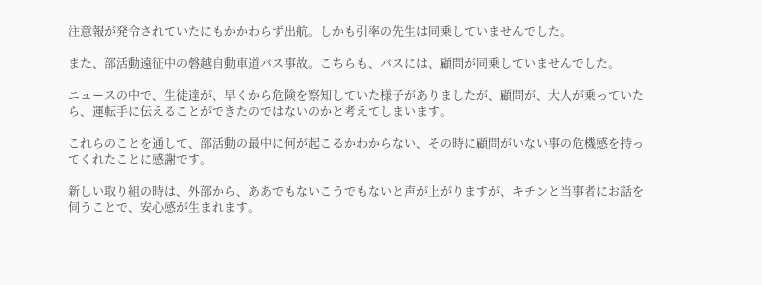注意報が発令されていたにもかかわらず出航。しかも引率の先生は同乗していませんでした。

また、部活動遠征中の磐越自動車道バス事故。こちらも、バスには、顧問が同乗していませんでした。

ニュースの中で、生徒達が、早くから危険を察知していた様子がありましたが、顧問が、大人が乗っていたら、運転手に伝えることができたのではないのかと考えてしまいます。

これらのことを通して、部活動の最中に何が起こるかわからない、その時に顧問がいない事の危機感を持ってくれたことに感謝です。

新しい取り組の時は、外部から、ああでもないこうでもないと声が上がりますが、キチンと当事者にお話を伺うことで、安心感が生まれます。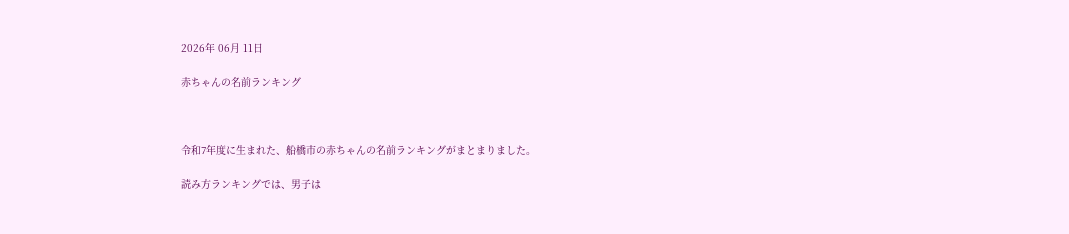2026年 06月 11日

赤ちゃんの名前ランキング



令和7年度に生まれた、船橋市の赤ちゃんの名前ランキングがまとまりました。

読み方ランキングでは、男子は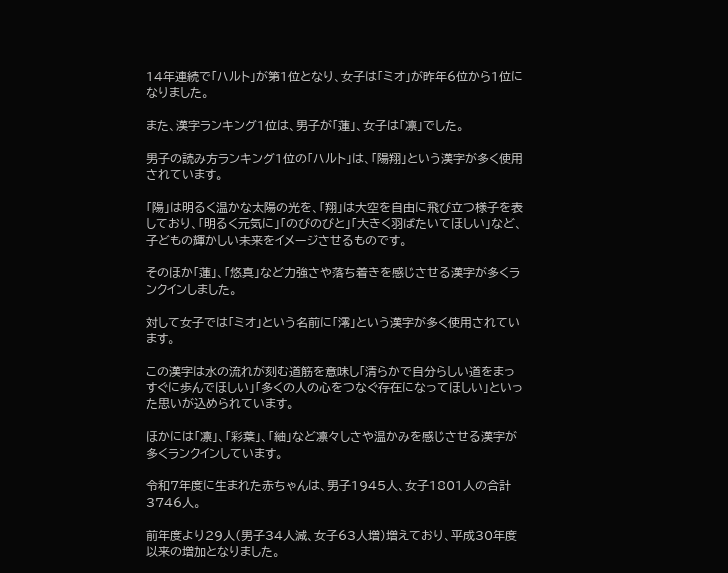14年連続で「ハルト」が第1位となり、女子は「ミオ」が昨年6位から1位になりました。

また、漢字ランキング1位は、男子が「蓮」、女子は「凛」でした。

男子の読み方ランキング1位の「ハルト」は、「陽翔」という漢字が多く使用されています。

「陽」は明るく温かな太陽の光を、「翔」は大空を自由に飛び立つ様子を表しており、「明るく元気に」「のびのびと」「大きく羽ばたいてほしい」など、子どもの輝かしい未来をイメージさせるものです。

そのほか「蓮」、「悠真」など力強さや落ち着きを感じさせる漢字が多くランクインしました。

対して女子では「ミオ」という名前に「澪」という漢字が多く使用されています。

この漢字は水の流れが刻む道筋を意味し「清らかで自分らしい道をまっすぐに歩んでほしい」「多くの人の心をつなぐ存在になってほしい」といった思いが込められています。

ほかには「凛」、「彩葉」、「紬」など凛々しさや温かみを感じさせる漢字が多くランクインしています。

令和7年度に生まれた赤ちゃんは、男子1945人、女子1801人の合計3746人。

前年度より29人(男子34人減、女子63人増)増えており、平成30年度以来の増加となりました。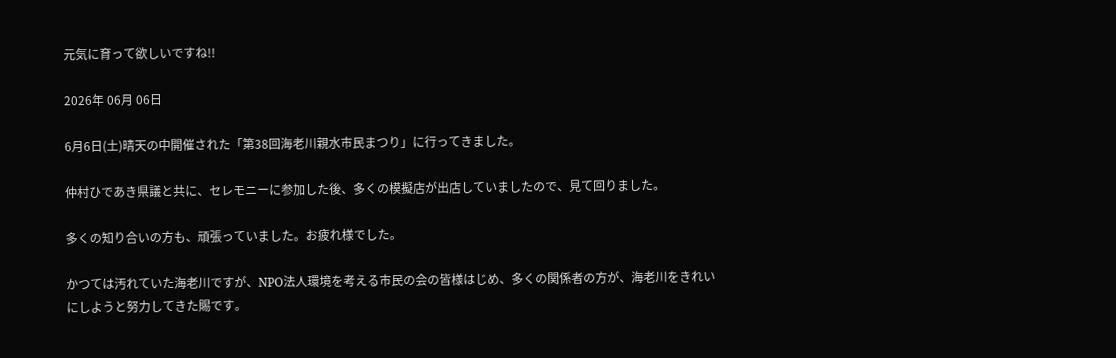元気に育って欲しいですね!!

2026年 06月 06日

6月6日(土)晴天の中開催された「第38回海老川親水市民まつり」に行ってきました。

仲村ひであき県議と共に、セレモニーに参加した後、多くの模擬店が出店していましたので、見て回りました。

多くの知り合いの方も、頑張っていました。お疲れ様でした。

かつては汚れていた海老川ですが、NPO法人環境を考える市民の会の皆様はじめ、多くの関係者の方が、海老川をきれいにしようと努力してきた賜です。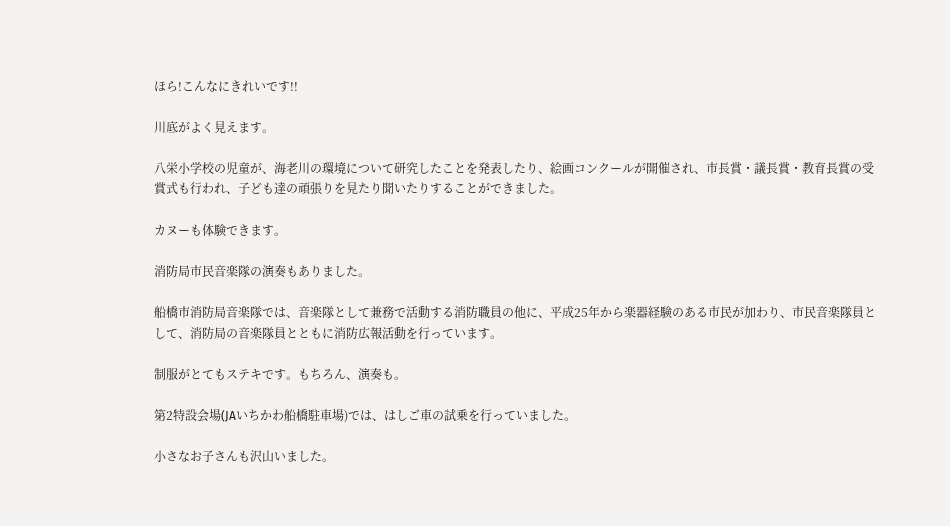ほら!こんなにきれいです!!

川底がよく見えます。

八栄小学校の児童が、海老川の環境について研究したことを発表したり、絵画コンクールが開催され、市長賞・議長賞・教育長賞の受賞式も行われ、子ども達の頑張りを見たり聞いたりすることができました。

カヌーも体験できます。

消防局市民音楽隊の演奏もありました。

船橋市消防局音楽隊では、音楽隊として兼務で活動する消防職員の他に、平成25年から楽器経験のある市民が加わり、市民音楽隊員として、消防局の音楽隊員とともに消防広報活動を行っています。

制服がとてもステキです。もちろん、演奏も。

第2特設会場(JAいちかわ船橋駐車場)では、はしご車の試乗を行っていました。

小さなお子さんも沢山いました。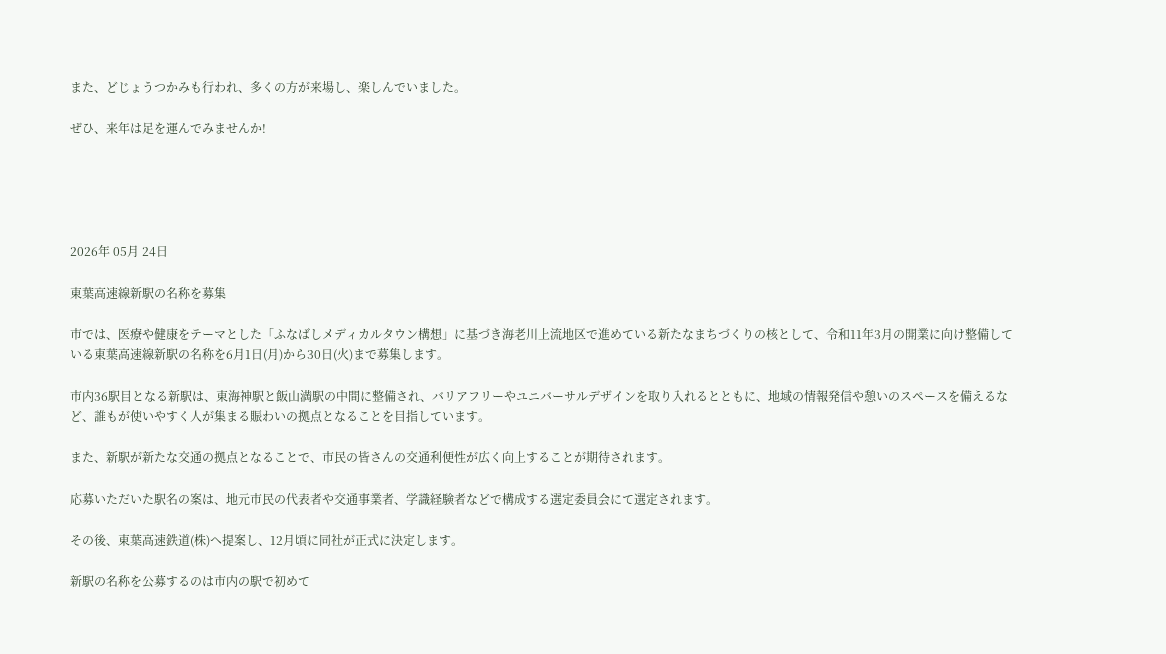また、どじょうつかみも行われ、多くの方が来場し、楽しんでいました。

ぜひ、来年は足を運んでみませんか!





2026年 05月 24日

東葉高速線新駅の名称を募集

市では、医療や健康をテーマとした「ふなばしメディカルタウン構想」に基づき海老川上流地区で進めている新たなまちづくりの核として、令和11年3月の開業に向け整備している東葉高速線新駅の名称を6月1日(月)から30日(火)まで募集します。

市内36駅目となる新駅は、東海神駅と飯山満駅の中間に整備され、バリアフリーやユニバーサルデザインを取り入れるとともに、地域の情報発信や憩いのスペースを備えるなど、誰もが使いやすく人が集まる賑わいの拠点となることを目指しています。

また、新駅が新たな交通の拠点となることで、市民の皆さんの交通利便性が広く向上することが期待されます。

応募いただいた駅名の案は、地元市民の代表者や交通事業者、学識経験者などで構成する選定委員会にて選定されます。

その後、東葉高速鉄道(株)へ提案し、12月頃に同社が正式に決定します。

新駅の名称を公募するのは市内の駅で初めて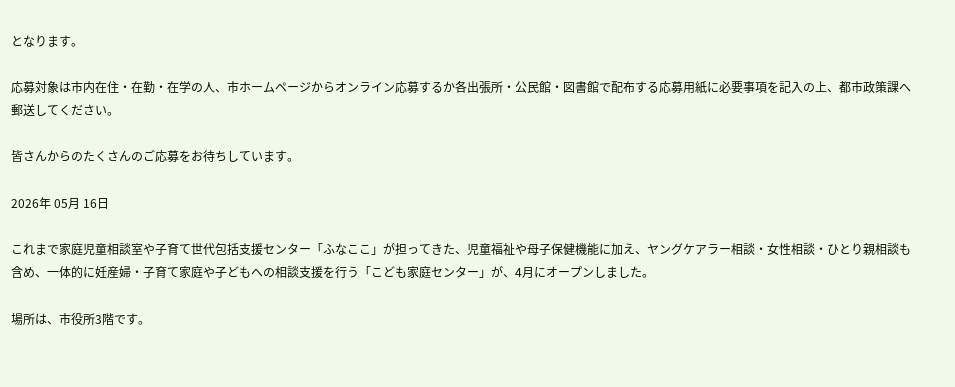となります。

応募対象は市内在住・在勤・在学の人、市ホームページからオンライン応募するか各出張所・公民館・図書館で配布する応募用紙に必要事項を記入の上、都市政策課へ郵送してください。

皆さんからのたくさんのご応募をお待ちしています。

2026年 05月 16日

これまで家庭児童相談室や子育て世代包括支援センター「ふなここ」が担ってきた、児童福祉や母子保健機能に加え、ヤングケアラー相談・女性相談・ひとり親相談も含め、一体的に妊産婦・子育て家庭や子どもへの相談支援を行う「こども家庭センター」が、4月にオープンしました。

場所は、市役所3階です。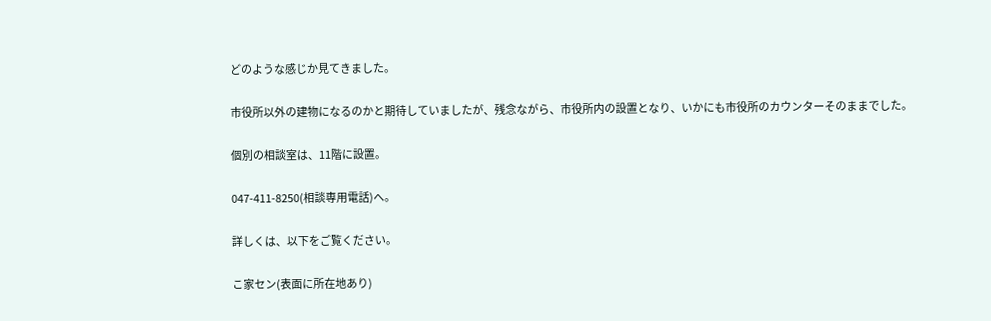どのような感じか見てきました。

市役所以外の建物になるのかと期待していましたが、残念ながら、市役所内の設置となり、いかにも市役所のカウンターそのままでした。

個別の相談室は、11階に設置。

047-411-8250(相談専用電話)へ。

詳しくは、以下をご覧ください。

こ家セン(表面に所在地あり)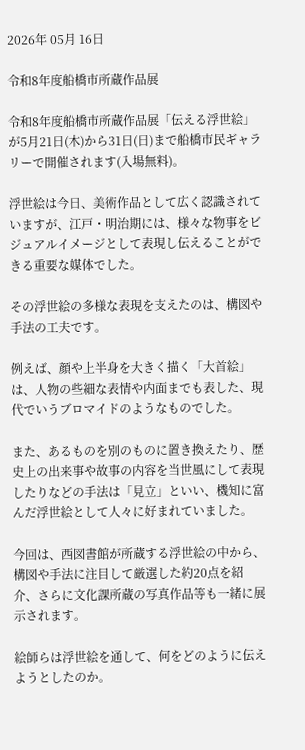2026年 05月 16日

令和8年度船橋市所蔵作品展

令和8年度船橋市所蔵作品展「伝える浮世絵」が5月21日(木)から31日(日)まで船橋市民ギャラリーで開催されます(入場無料)。

浮世絵は今日、美術作品として広く認識されていますが、江戸・明治期には、様々な物事をビジュアルイメージとして表現し伝えることができる重要な媒体でした。

その浮世絵の多様な表現を支えたのは、構図や手法の工夫です。

例えば、顔や上半身を大きく描く「大首絵」は、人物の些細な表情や内面までも表した、現代でいうブロマイドのようなものでした。

また、あるものを別のものに置き換えたり、歴史上の出来事や故事の内容を当世風にして表現したりなどの手法は「見立」といい、機知に富んだ浮世絵として人々に好まれていました。

今回は、西図書館が所蔵する浮世絵の中から、構図や手法に注目して厳選した約20点を紹介、さらに文化課所蔵の写真作品等も一緒に展示されます。

絵師らは浮世絵を通して、何をどのように伝えようとしたのか。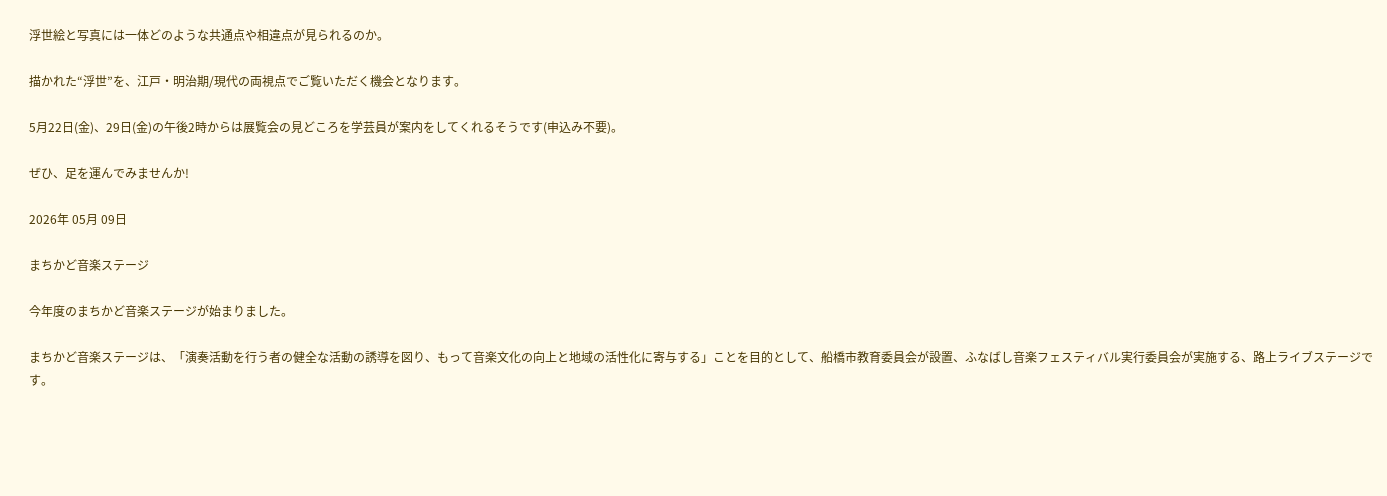浮世絵と写真には一体どのような共通点や相違点が見られるのか。

描かれた“浮世”を、江戸・明治期/現代の両視点でご覧いただく機会となります。

5月22日(金)、29日(金)の午後2時からは展覧会の見どころを学芸員が案内をしてくれるそうです(申込み不要)。

ぜひ、足を運んでみませんか!

2026年 05月 09日

まちかど音楽ステージ

今年度のまちかど音楽ステージが始まりました。

まちかど音楽ステージは、「演奏活動を行う者の健全な活動の誘導を図り、もって音楽文化の向上と地域の活性化に寄与する」ことを目的として、船橋市教育委員会が設置、ふなばし音楽フェスティバル実行委員会が実施する、路上ライブステージです。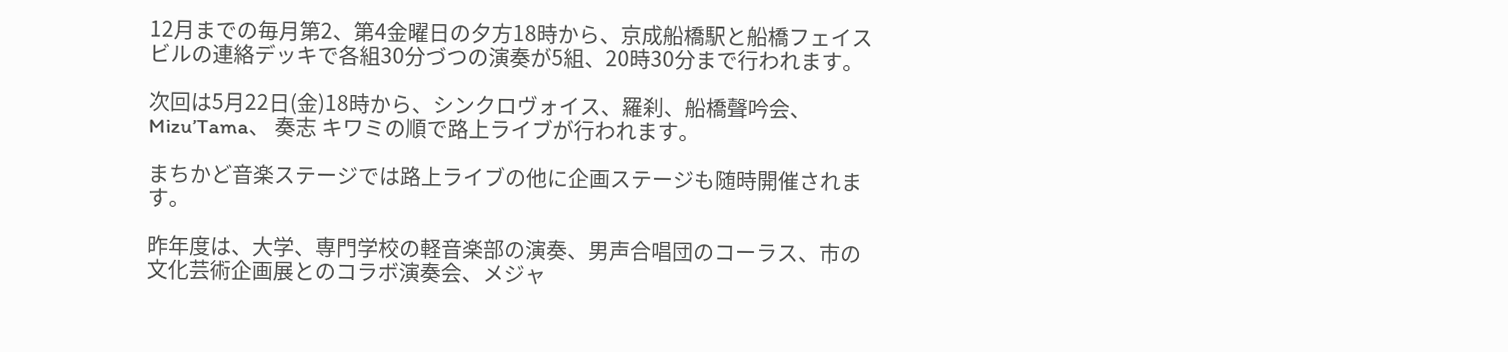12月までの毎月第2、第4金曜日の夕方18時から、京成船橋駅と船橋フェイスビルの連絡デッキで各組30分づつの演奏が5組、20時30分まで行われます。

次回は5月22日(金)18時から、シンクロヴォイス、羅刹、船橋聲吟会、Mizu’Tama、 奏志 キワミの順で路上ライブが行われます。

まちかど音楽ステージでは路上ライブの他に企画ステージも随時開催されます。

昨年度は、大学、専門学校の軽音楽部の演奏、男声合唱団のコーラス、市の文化芸術企画展とのコラボ演奏会、メジャ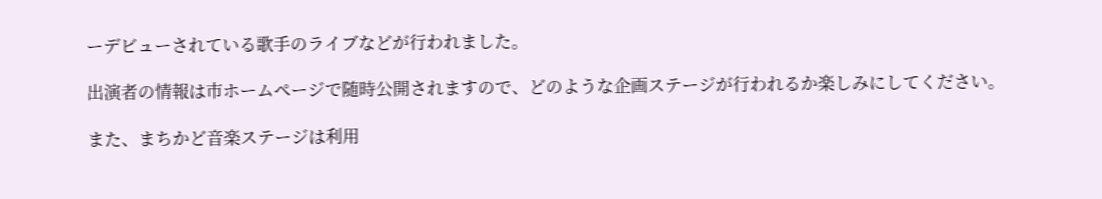ーデビューされている歌手のライブなどが行われました。

出演者の情報は市ホームページで随時公開されますので、どのような企画ステージが行われるか楽しみにしてください。

また、まちかど音楽ステージは利用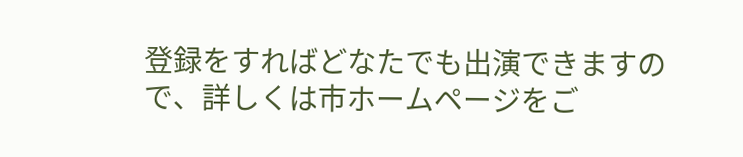登録をすればどなたでも出演できますので、詳しくは市ホームページをご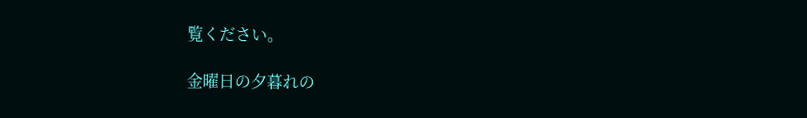覧ください。

金曜日の夕暮れの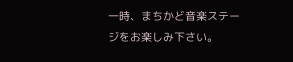一時、まちかど音楽ステージをお楽しみ下さい。